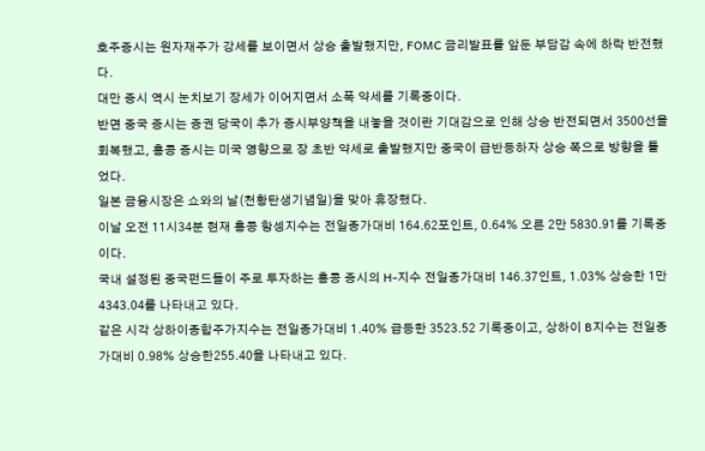호주증시는 원자재주가 강세를 보이면서 상승 출발했지만, FOMC 금리발표를 앞둔 부담감 속에 하락 반전했다.
대만 증시 역시 눈치보기 장세가 이어지면서 소폭 약세를 기록중이다.
반면 중국 증시는 증권 당국이 추가 증시부양책을 내놓을 것이란 기대감으로 인해 상승 반전되면서 3500선을 회복했고, 홍콩 증시는 미국 영향으로 장 초반 약세로 출발했지만 중국이 급반등하자 상승 쪽으로 방향을 틀었다.
일본 금융시장은 쇼와의 날(천황탄생기념일)을 맞아 휴장했다.
이날 오전 11시34분 현재 홍콩 항셍지수는 전일종가대비 164.62포인트, 0.64% 오른 2만 5830.91를 기록중이다.
국내 설정된 중국펀드들이 주로 투자하는 홍콩 증시의 H-지수 전일종가대비 146.37인트, 1.03% 상승한 1만 4343.04를 나타내고 있다.
같은 시각 상하이종합주가지수는 전일종가대비 1.40% 급등한 3523.52 기록중이고, 상하이 B지수는 전일종가대비 0.98% 상승한255.40을 나타내고 있다.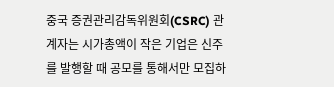중국 증권관리감독위원회(CSRC) 관계자는 시가총액이 작은 기업은 신주를 발행할 때 공모를 통해서만 모집하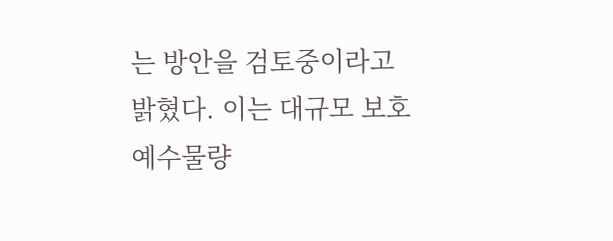는 방안을 검토중이라고 밝혔다. 이는 대규모 보호예수물량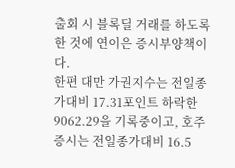출회 시 블록딜 거래를 하도록 한 것에 연이은 증시부양책이다.
한편 대만 가권지수는 전일종가대비 17.31포인트 하락한 9062.29을 기록중이고, 호주증시는 전일종가대비 16.5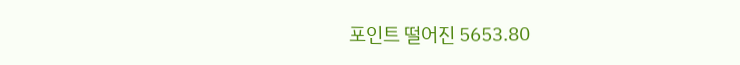포인트 떨어진 5653.80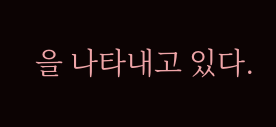을 나타내고 있다.